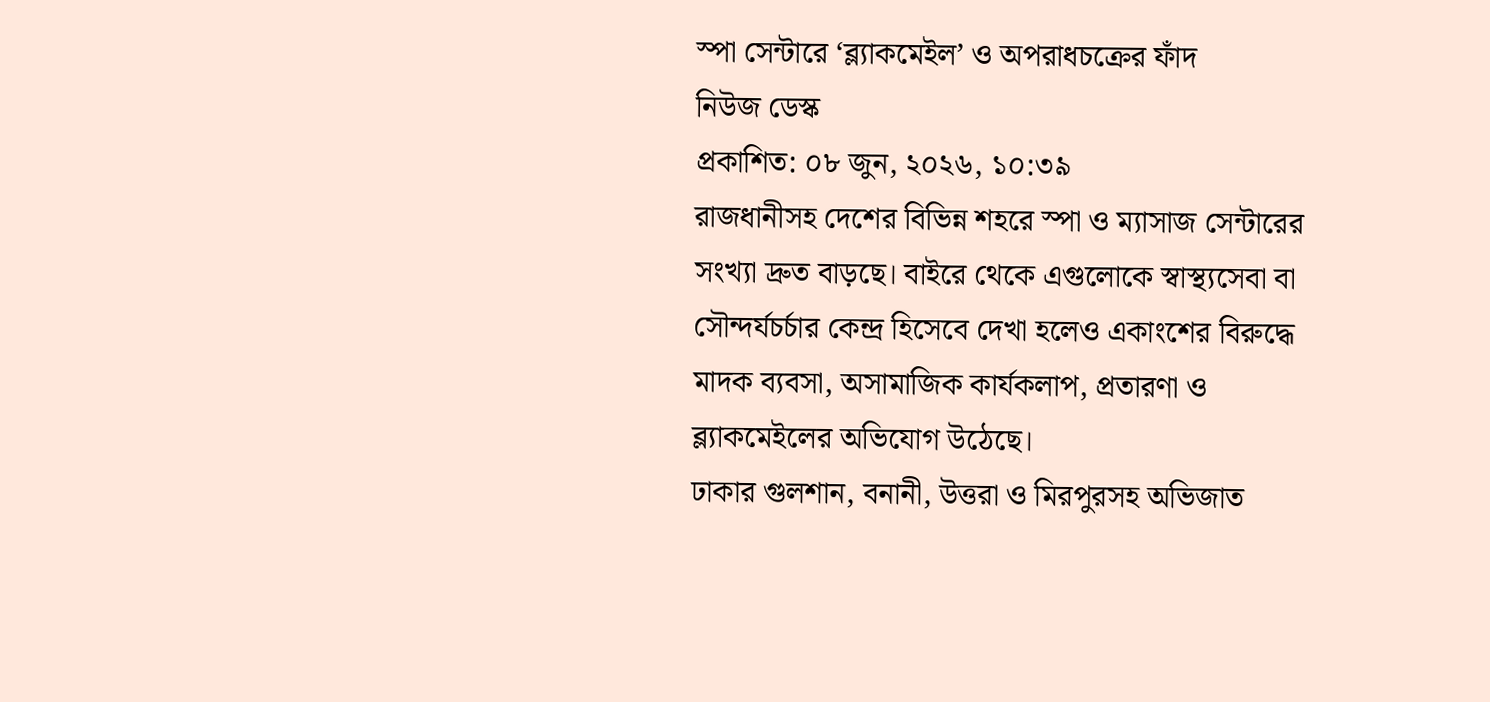স্পা সেন্টারে ‘ব্ল্যাকমেইল’ ও অপরাধচক্রের ফাঁদ
নিউজ ডেস্ক
প্রকাশিত: ০৮ জুন, ২০২৬, ১০:৩৯
রাজধানীসহ দেশের বিভিন্ন শহরে স্পা ও ম্যাসাজ সেন্টারের সংখ্যা দ্রুত বাড়ছে। বাইরে থেকে এগুলোকে স্বাস্থ্যসেবা বা সৌন্দর্যচর্চার কেন্দ্র হিসেবে দেখা হলেও একাংশের বিরুদ্ধে মাদক ব্যবসা, অসামাজিক কার্যকলাপ, প্রতারণা ও ব্ল্যাকমেইলের অভিযোগ উঠেছে।
ঢাকার গুলশান, বনানী, উত্তরা ও মিরপুরসহ অভিজাত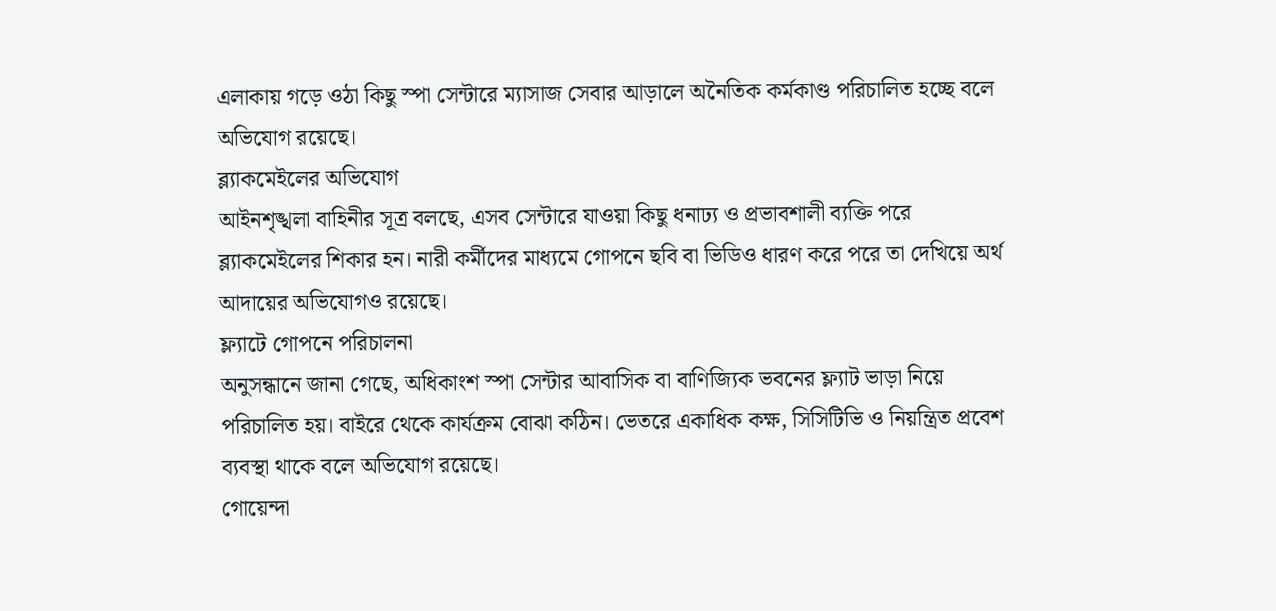এলাকায় গড়ে ওঠা কিছু স্পা সেন্টারে ম্যাসাজ সেবার আড়ালে অনৈতিক কর্মকাণ্ড পরিচালিত হচ্ছে বলে অভিযোগ রয়েছে।
ব্ল্যাকমেইলের অভিযোগ
আইনশৃঙ্খলা বাহিনীর সূত্র বলছে, এসব সেন্টারে যাওয়া কিছু ধনাঢ্য ও প্রভাবশালী ব্যক্তি পরে ব্ল্যাকমেইলের শিকার হন। নারী কর্মীদের মাধ্যমে গোপনে ছবি বা ভিডিও ধারণ করে পরে তা দেখিয়ে অর্থ আদায়ের অভিযোগও রয়েছে।
ফ্ল্যাটে গোপনে পরিচালনা
অনুসন্ধানে জানা গেছে, অধিকাংশ স্পা সেন্টার আবাসিক বা বাণিজ্যিক ভবনের ফ্ল্যাট ভাড়া নিয়ে পরিচালিত হয়। বাইরে থেকে কার্যক্রম বোঝা কঠিন। ভেতরে একাধিক কক্ষ, সিসিটিভি ও নিয়ন্ত্রিত প্রবেশ ব্যবস্থা থাকে বলে অভিযোগ রয়েছে।
গোয়েন্দা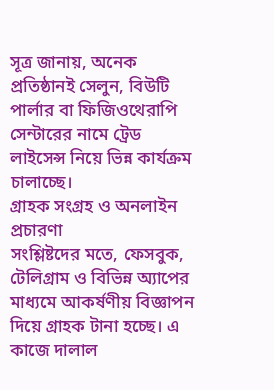সূত্র জানায়, অনেক প্রতিষ্ঠানই সেলুন, বিউটি পার্লার বা ফিজিওথেরাপি সেন্টারের নামে ট্রেড লাইসেন্স নিয়ে ভিন্ন কার্যক্রম চালাচ্ছে।
গ্রাহক সংগ্রহ ও অনলাইন প্রচারণা
সংশ্লিষ্টদের মতে, ফেসবুক, টেলিগ্রাম ও বিভিন্ন অ্যাপের মাধ্যমে আকর্ষণীয় বিজ্ঞাপন দিয়ে গ্রাহক টানা হচ্ছে। এ কাজে দালাল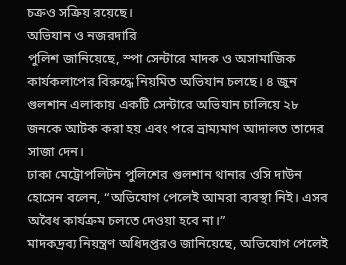চক্রও সক্রিয় রয়েছে।
অভিযান ও নজরদারি
পুলিশ জানিয়েছে, স্পা সেন্টারে মাদক ও অসামাজিক কার্যকলাপের বিরুদ্ধে নিয়মিত অভিযান চলছে। ৪ জুন গুলশান এলাকায় একটি সেন্টারে অভিযান চালিয়ে ২৮ জনকে আটক করা হয় এবং পরে ভ্রাম্যমাণ আদালত তাদের সাজা দেন।
ঢাকা মেট্রোপলিটন পুলিশের গুলশান থানার ওসি দাউন হোসেন বলেন, “অভিযোগ পেলেই আমরা ব্যবস্থা নিই। এসব অবৈধ কার্যক্রম চলতে দেওয়া হবে না।”
মাদকদ্রব্য নিয়ন্ত্রণ অধিদপ্তরও জানিয়েছে, অভিযোগ পেলেই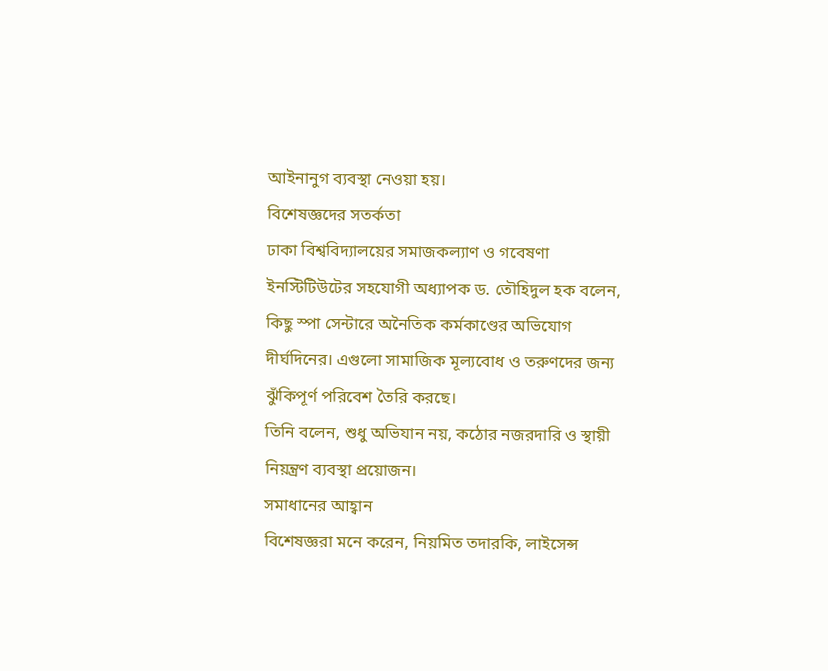আইনানুগ ব্যবস্থা নেওয়া হয়।
বিশেষজ্ঞদের সতর্কতা
ঢাকা বিশ্ববিদ্যালয়ের সমাজকল্যাণ ও গবেষণা ইনস্টিটিউটের সহযোগী অধ্যাপক ড. তৌহিদুল হক বলেন, কিছু স্পা সেন্টারে অনৈতিক কর্মকাণ্ডের অভিযোগ দীর্ঘদিনের। এগুলো সামাজিক মূল্যবোধ ও তরুণদের জন্য ঝুঁকিপূর্ণ পরিবেশ তৈরি করছে।
তিনি বলেন, শুধু অভিযান নয়, কঠোর নজরদারি ও স্থায়ী নিয়ন্ত্রণ ব্যবস্থা প্রয়োজন।
সমাধানের আহ্বান
বিশেষজ্ঞরা মনে করেন, নিয়মিত তদারকি, লাইসেন্স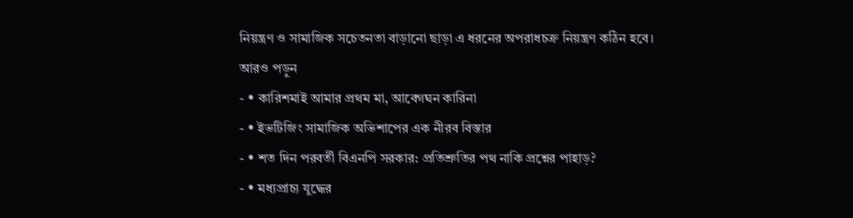নিয়ন্ত্রণ ও সামাজিক সচেতনতা বাড়ানো ছাড়া এ ধরনের অপরাধচক্র নিয়ন্ত্রণ কঠিন হবে।
আরও পড়ুন
- • কারিশমাই আমার প্রথম মা, আবেগঘন কারিনা
- • ইভটিজিং সামাজিক অভিশাপের এক নীরব বিস্তার
- • শত দিন পরবর্তী বিএনপি সরকার: প্রতিশ্রুতির পথ নাকি প্রশ্নের পাহাড়?
- • মধ্যপ্রাচ্য যুদ্ধের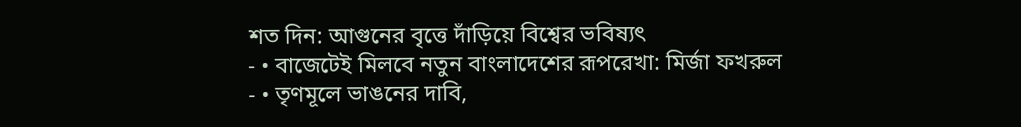শত দিন: আগুনের বৃত্তে দাঁড়িয়ে বিশ্বের ভবিষ্যৎ
- • বাজেটেই মিলবে নতুন বাংলাদেশের রূপরেখা: মির্জা ফখরুল
- • তৃণমূলে ভাঙনের দাবি,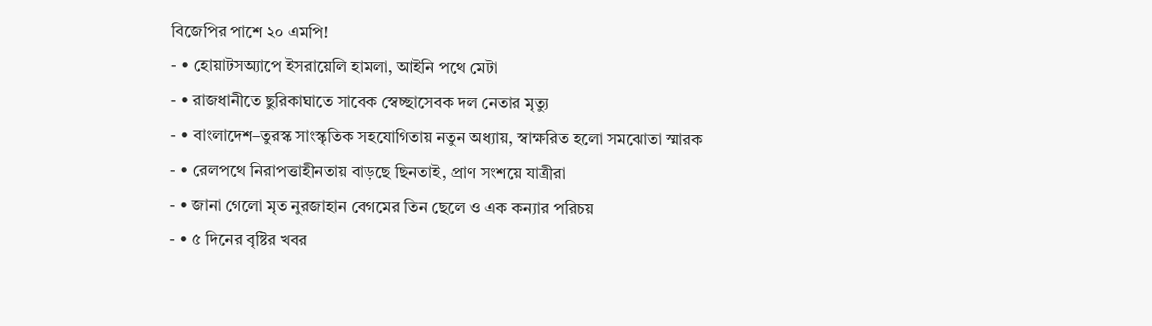বিজেপির পাশে ২০ এমপি!
- • হোয়াটসঅ্যাপে ইসরায়েলি হামলা, আইনি পথে মেটা
- • রাজধানীতে ছুরিকাঘাতে সাবেক স্বেচ্ছাসেবক দল নেতার মৃত্যু
- • বাংলাদেশ–তুরস্ক সাংস্কৃতিক সহযোগিতায় নতুন অধ্যায়, স্বাক্ষরিত হলো সমঝোতা স্মারক
- • রেলপথে নিরাপত্তাহীনতায় বাড়ছে ছিনতাই, প্রাণ সংশয়ে যাত্রীরা
- • জানা গেলো মৃত নুরজাহান বেগমের তিন ছেলে ও এক কন্যার পরিচয়
- • ৫ দিনের বৃষ্টির খবর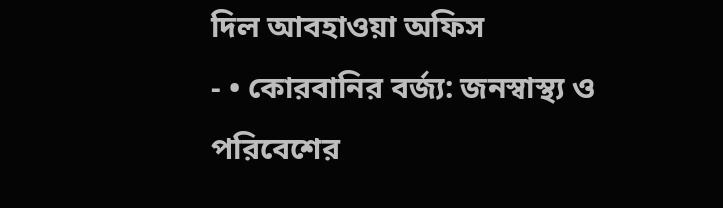দিল আবহাওয়া অফিস
- • কোরবানির বর্জ্য: জনস্বাস্থ্য ও পরিবেশের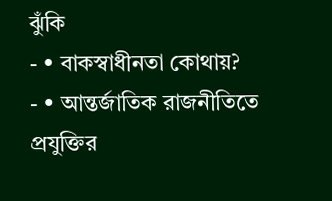ঝুঁকি
- • বাকস্বাধীনতা কোথায়?
- • আন্তর্জাতিক রাজনীতিতে প্রযুক্তির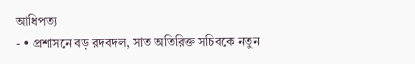আধিপত্য
- • প্রশাসনে বড় রদবদল, সাত অতিরিক্ত সচিবকে নতুন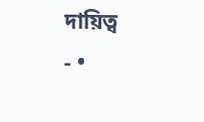দায়িত্ব
- •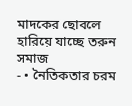মাদকের ছোবলে হারিয়ে যাচ্ছে তরুন সমাজ
- • নৈতিকতার চরম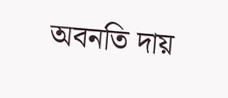অবনতি দায়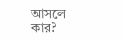আসলে কার?